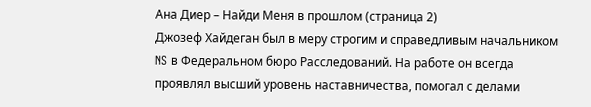Ана Диер – Найди Меня в прошлом (страница 2)
Джозеф Хайдеган был в меру строгим и справедливым начальником NS в Федеральном бюро Расследований. На работе он всегда проявлял высший уровень наставничества, помогал с делами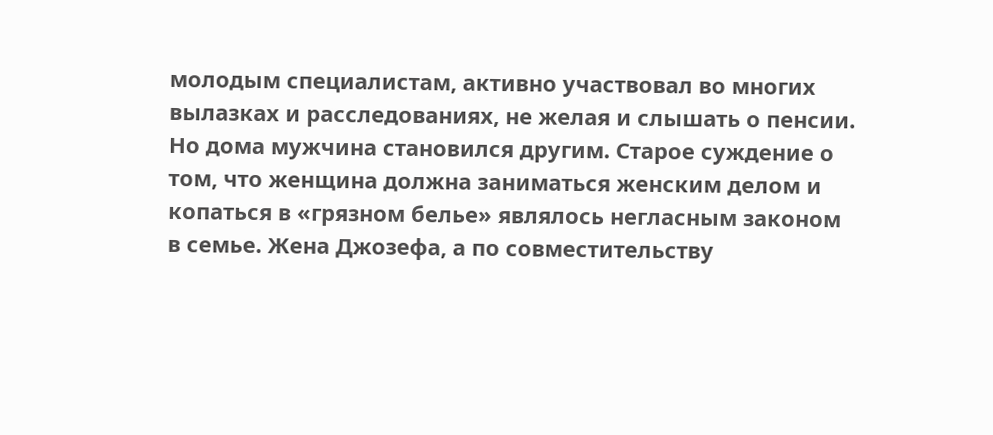молодым специалистам, активно участвовал во многих вылазках и расследованиях, не желая и слышать о пенсии. Но дома мужчина становился другим. Старое суждение о том, что женщина должна заниматься женским делом и копаться в «грязном белье» являлось негласным законом в семье. Жена Джозефа, а по совместительству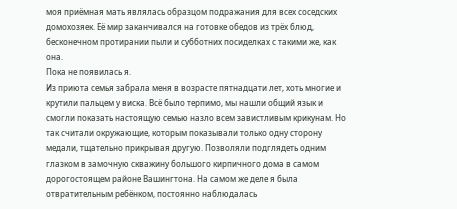моя приёмная мать являлась образцом подражания для всех соседских домохозяек. Её мир заканчивался на готовке обедов из трёх блюд, бесконечном протирании пыли и субботних посиделках с такими же, как она.
Пока не появилась я.
Из приюта семья забрала меня в возрасте пятнадцати лет, хоть многие и крутили пальцем у виска. Всё было терпимо, мы нашли общий язык и смогли показать настоящую семью назло всем завистливым крикунам. Но так считали окружающие, которым показывали только одну сторону медали, тщательно прикрывая другую. Позволяли подглядеть одним глазком в замочную скважину большого кирпичного дома в самом дорогостоящем районе Вашингтона. На самом же деле я была отвратительным ребёнком, постоянно наблюдалась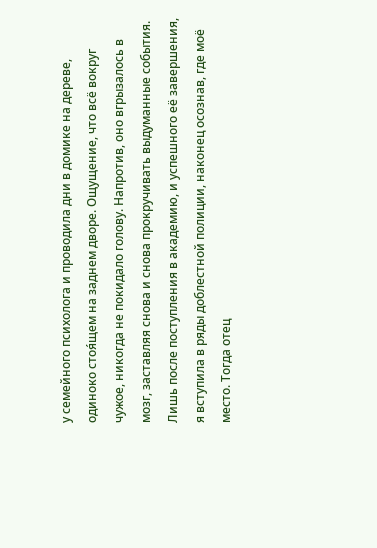у семейного психолога и проводила дни в домике на дереве, одиноко стоя́щем на заднем дворе. Ощущение, что всё вокруг чужое, никогда не покидало голову. Напротив, оно вгрызалось в мозг, заставляя снова и снова прокручивать выдуманные события.
Лишь после поступления в академию, и успешного её завершения, я вступила в ряды доблестной полиции, наконец осознав, где моё место. Тогда отец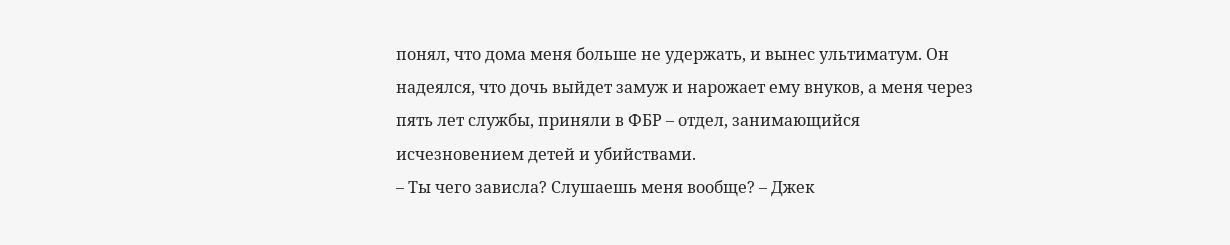понял, что дома меня больше не удержать, и вынес ультиматум. Он надеялся, что дочь выйдет замуж и нарожает ему внуков, а меня через пять лет службы, приняли в ФБР – отдел, занимающийся исчезновением детей и убийствами.
– Ты чего зависла? Слушаешь меня вообще? – Джек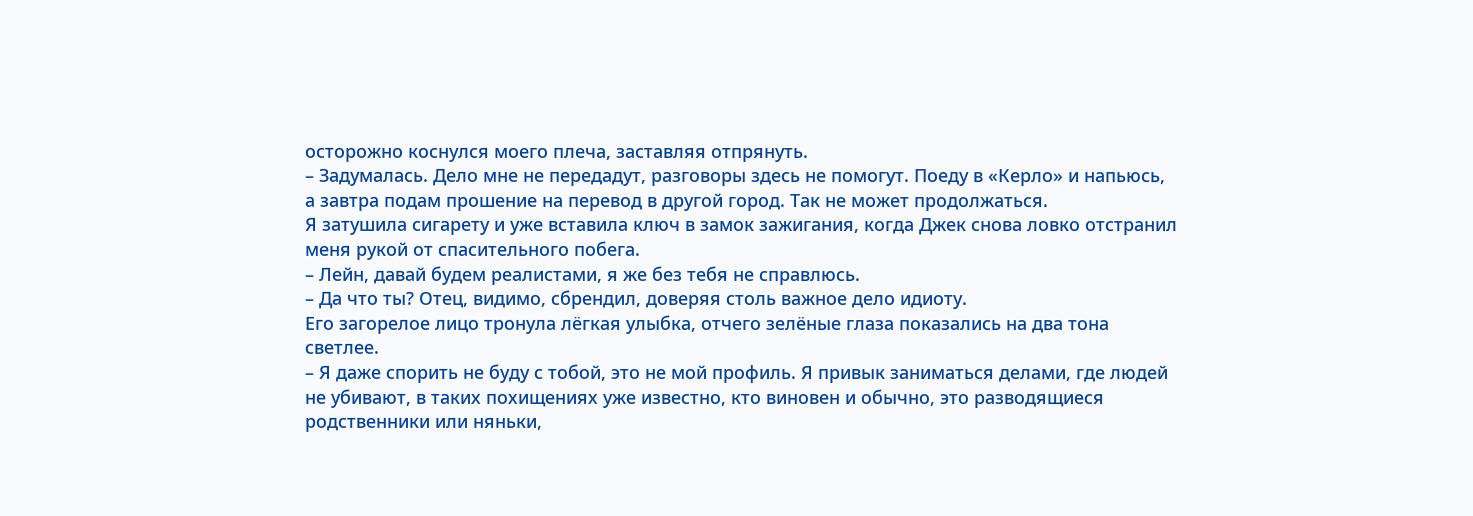осторожно коснулся моего плеча, заставляя отпрянуть.
– Задумалась. Дело мне не передадут, разговоры здесь не помогут. Поеду в «Керло» и напьюсь, а завтра подам прошение на перевод в другой город. Так не может продолжаться.
Я затушила сигарету и уже вставила ключ в замок зажигания, когда Джек снова ловко отстранил меня рукой от спасительного побега.
– Лейн, давай будем реалистами, я же без тебя не справлюсь.
– Да что ты? Отец, видимо, сбрендил, доверяя столь важное дело идиоту.
Его загорелое лицо тронула лёгкая улыбка, отчего зелёные глаза показались на два тона светлее.
– Я даже спорить не буду с тобой, это не мой профиль. Я привык заниматься делами, где людей не убивают, в таких похищениях уже известно, кто виновен и обычно, это разводящиеся родственники или няньки,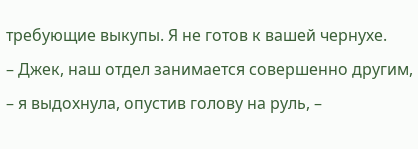требующие выкупы. Я не готов к вашей чернухе.
– Джек, наш отдел занимается совершенно другим, – я выдохнула, опустив голову на руль, –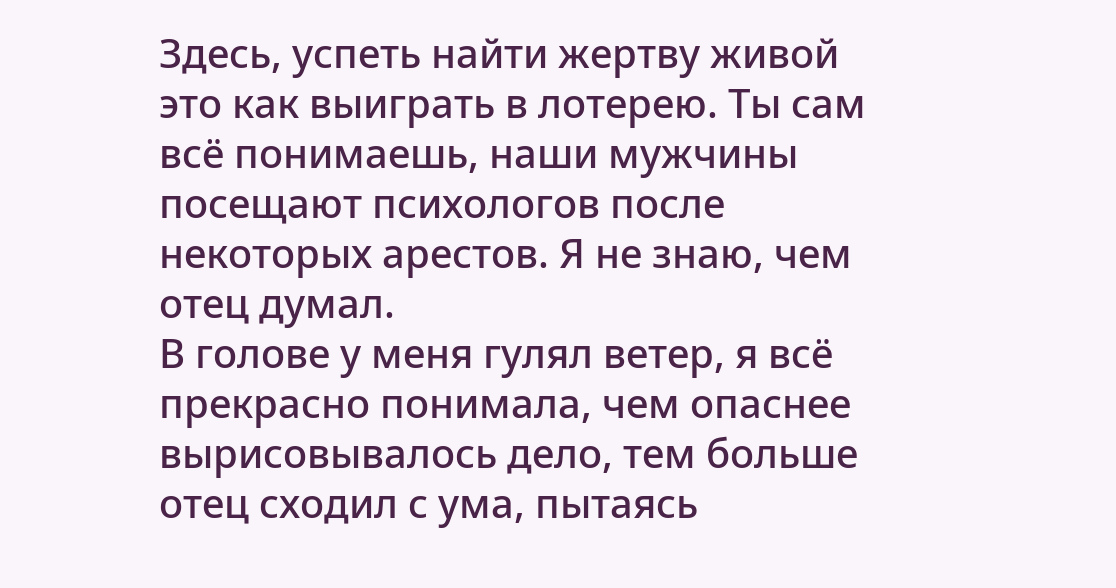Здесь, успеть найти жертву живой это как выиграть в лотерею. Ты сам всё понимаешь, наши мужчины посещают психологов после некоторых арестов. Я не знаю, чем отец думал.
В голове у меня гулял ветер, я всё прекрасно понимала, чем опаснее вырисовывалось дело, тем больше отец сходил с ума, пытаясь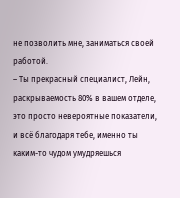не позволить мне, заниматься своей работой.
– Ты прекрасный специалист, Лейн, раскрываемость 80% в вашем отделе, это просто невероятные показатели, и всё благодаря тебе, именно ты каким-то чудом умудряешься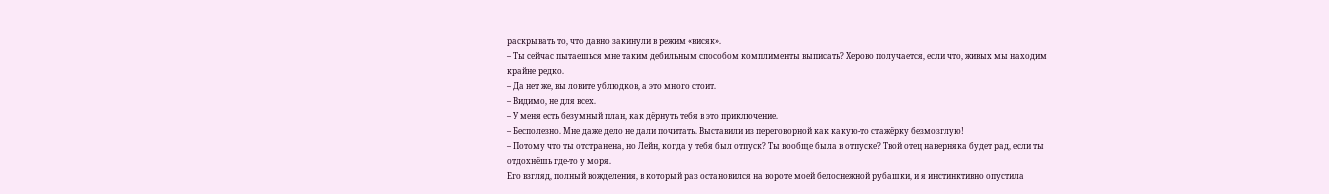раскрывать то, что давно закинули в режим «висяк».
– Ты сейчас пытаешься мне таким дебильным способом комплименты выписать? Херово получается, если что, живых мы находим крайне редко.
– Да нет же, вы ловите ублюдков, а это много стоит.
– Видимо, не для всех.
– У меня есть безумный план, как дёрнуть тебя в это приключение.
– Бесполезно. Мне даже дело не дали почитать. Выставили из переговорной как какую-то стажёрку безмозглую!
– Потому что ты отстранена, но Лейн, когда у тебя был отпуск? Ты вообще была в отпуске? Твой отец наверняка будет рад, если ты отдохнёшь где-то у моря.
Его взгляд, полный вожделения, в который раз остановился на вороте моей белоснежной рубашки, и я инстинктивно опустила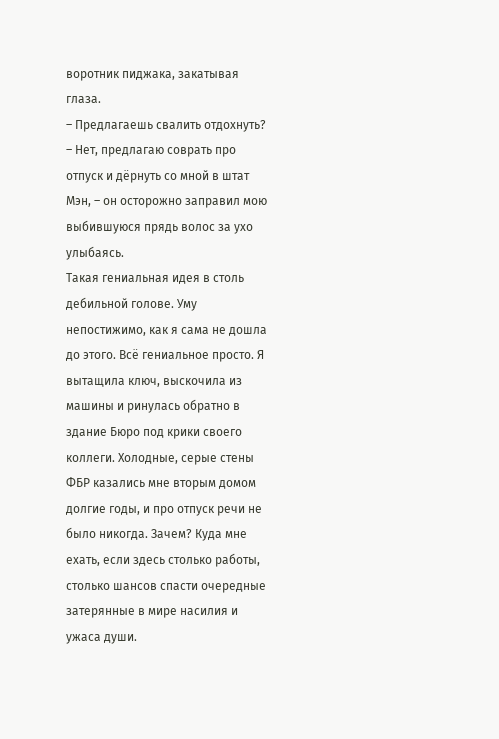воротник пиджака, закатывая глаза.
– Предлагаешь свалить отдохнуть?
– Нет, предлагаю соврать про отпуск и дёрнуть со мной в штат Мэн, – он осторожно заправил мою выбившуюся прядь волос за ухо улыбаясь.
Такая гениальная идея в столь дебильной голове. Уму непостижимо, как я сама не дошла до этого. Всё гениальное просто. Я вытащила ключ, выскочила из машины и ринулась обратно в здание Бюро под крики своего коллеги. Холодные, серые стены ФБР казались мне вторым домом долгие годы, и про отпуск речи не было никогда. Зачем? Куда мне ехать, если здесь столько работы, столько шансов спасти очередные затерянные в мире насилия и ужаса души.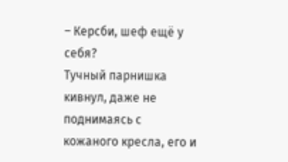– Керсби, шеф ещё у себя?
Тучный парнишка кивнул, даже не поднимаясь с кожаного кресла, его и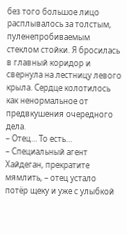без того большое лицо расплывалось за толстым, пуленепробиваемым стеклом стойки. Я бросилась в главный коридор и свернула на лестницу левого крыла. Сердце колотилось как ненормальное от предвкушения очередного дела.
– Отец… То есть…
– Специальный агент Хайдеган, прекратите мямлить, – отец устало потёр щеку и уже с улыбкой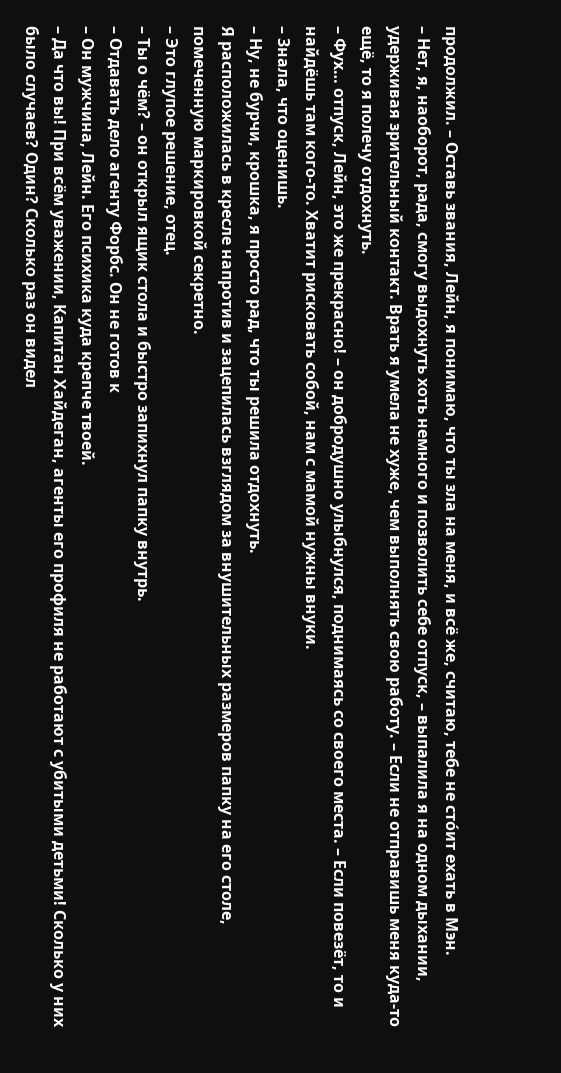продолжил. – Оставь звания, Лейн, я понимаю, что ты зла на меня, и всё же, считаю, тебе не сто́ит ехать в Мэн.
– Нет, я, наоборот, рада, смогу выдохнуть хоть немного и позволить себе отпуск, – выпалила я на одном дыхании, удерживая зрительный контакт. Врать я умела не хуже, чем выполнять свою работу. – Если не отправишь меня куда-то ещё, то я полечу отдохнуть.
– Фух… отпуск, Лейн, это же прекрасно! – он добродушно улыбнулся, поднимаясь со своего места. – Если повезёт, то и найдёшь там кого-то. Хватит рисковать собой, нам с мамой нужны внуки.
– Знала, что оценишь.
– Ну, не бурчи, крошка, я просто рад, что ты решила отдохнуть.
Я расположилась в кресле напротив и зацепилась взглядом за внушительных размеров папку на его столе, помеченную маркировкой секретно.
– Это глупое решение, отец.
– Ты о чём? – он открыл ящик стола и быстро запихнул папку внутрь.
– Отдавать дело агенту Форбс. Он не готов к
– Он мужчина, Лейн. Его психика куда крепче твоей.
– Да что вы! При всём уважении, Капитан Хайдеган, агенты его профиля не работают с убитыми детьми! Сколько у них было случаев? Один? Сколько раз он видел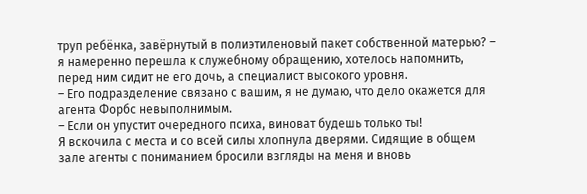труп ребёнка, завёрнутый в полиэтиленовый пакет собственной матерью? – я намеренно перешла к служебному обращению, хотелось напомнить, перед ним сидит не его дочь, а специалист высокого уровня.
– Его подразделение связано с вашим, я не думаю, что дело окажется для агента Форбс невыполнимым.
– Если он упустит очередного психа, виноват будешь только ты!
Я вскочила с места и со всей силы хлопнула дверями. Сидящие в общем зале агенты с пониманием бросили взгляды на меня и вновь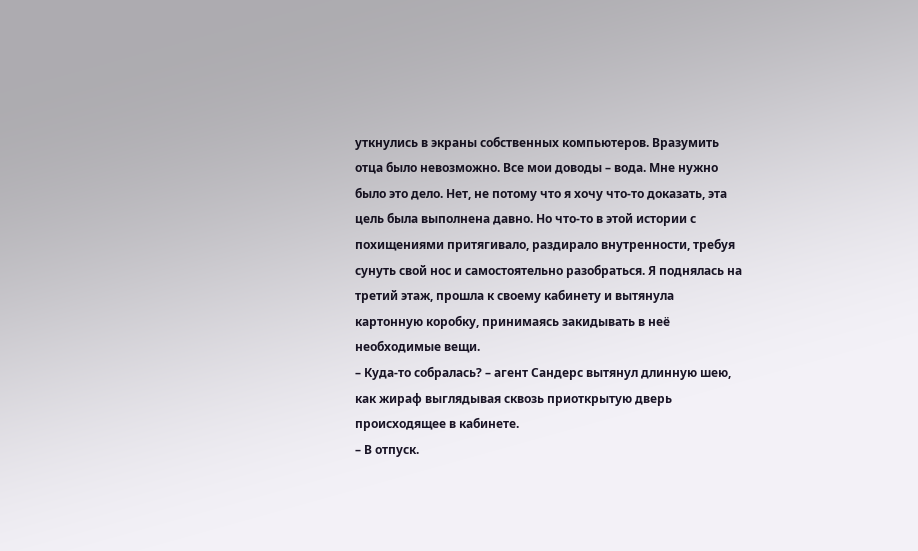уткнулись в экраны собственных компьютеров. Вразумить отца было невозможно. Все мои доводы – вода. Мне нужно было это дело. Нет, не потому что я хочу что-то доказать, эта цель была выполнена давно. Но что-то в этой истории с похищениями притягивало, раздирало внутренности, требуя сунуть свой нос и самостоятельно разобраться. Я поднялась на третий этаж, прошла к своему кабинету и вытянула картонную коробку, принимаясь закидывать в неё необходимые вещи.
– Куда-то собралась? – агент Сандерс вытянул длинную шею, как жираф выглядывая сквозь приоткрытую дверь происходящее в кабинете.
– В отпуск.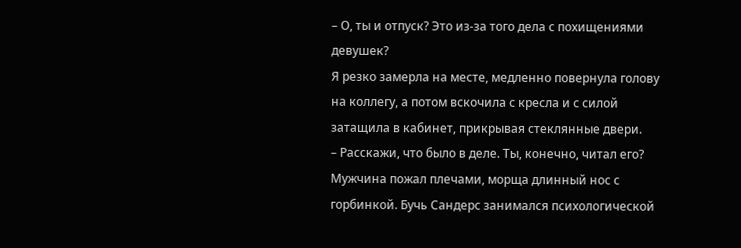– О, ты и отпуск? Это из-за того дела с похищениями девушек?
Я резко замерла на месте, медленно повернула голову на коллегу, а потом вскочила с кресла и с силой затащила в кабинет, прикрывая стеклянные двери.
– Расскажи, что было в деле. Ты, конечно, читал его?
Мужчина пожал плечами, морща длинный нос с горбинкой. Бучь Сандерс занимался психологической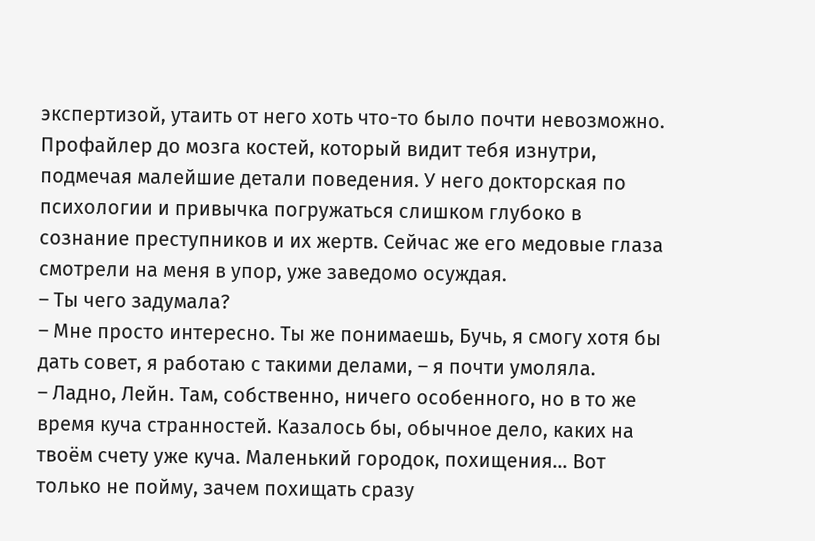экспертизой, утаить от него хоть что-то было почти невозможно. Профайлер до мозга костей, который видит тебя изнутри, подмечая малейшие детали поведения. У него докторская по психологии и привычка погружаться слишком глубоко в сознание преступников и их жертв. Сейчас же его медовые глаза смотрели на меня в упор, уже заведомо осуждая.
– Ты чего задумала?
– Мне просто интересно. Ты же понимаешь, Бучь, я смогу хотя бы дать совет, я работаю с такими делами, – я почти умоляла.
– Ладно, Лейн. Там, собственно, ничего особенного, но в то же время куча странностей. Казалось бы, обычное дело, каких на твоём счету уже куча. Маленький городок, похищения… Вот только не пойму, зачем похищать сразу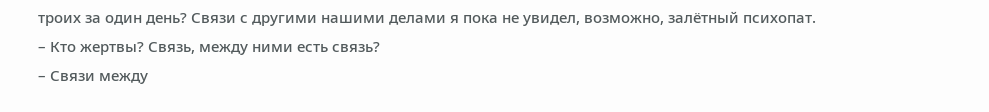троих за один день? Связи с другими нашими делами я пока не увидел, возможно, залётный психопат.
– Кто жертвы? Связь, между ними есть связь?
– Связи между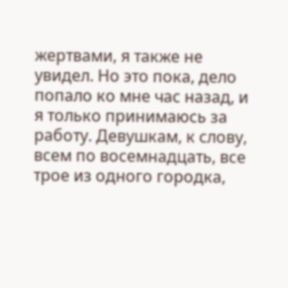жертвами, я также не увидел. Но это пока, дело попало ко мне час назад, и я только принимаюсь за работу. Девушкам, к слову, всем по восемнадцать, все трое из одного городка,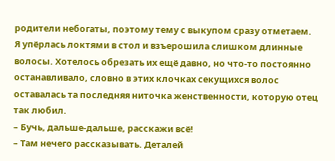родители небогаты, поэтому тему с выкупом сразу отметаем.
Я упёрлась локтями в стол и взъерошила слишком длинные волосы. Хотелось обрезать их ещё давно, но что-то постоянно останавливало, словно в этих клочках секущихся волос оставалась та последняя ниточка женственности, которую отец так любил.
– Бучь, дальше-дальше, расскажи всё!
– Там нечего рассказывать. Деталей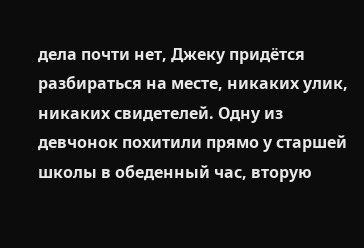дела почти нет, Джеку придётся разбираться на месте, никаких улик, никаких свидетелей. Одну из девчонок похитили прямо у старшей школы в обеденный час, вторую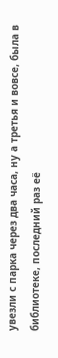увезли с парка через два часа, ну а третья и вовсе, была в библиотеке, последний раз её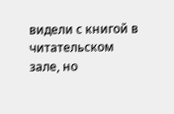видели с книгой в читательском зале, но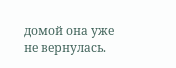домой она уже не вернулась.